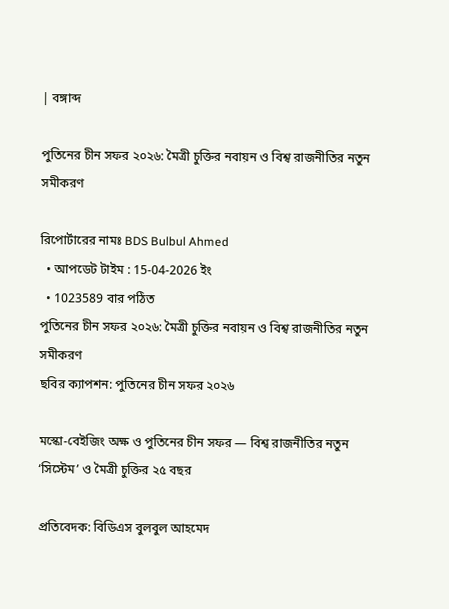| বঙ্গাব্দ

পুতিনের চীন সফর ২০২৬: মৈত্রী চুক্তির নবায়ন ও বিশ্ব রাজনীতির নতুন সমীকরণ

রিপোর্টারের নামঃ BDS Bulbul Ahmed
  • আপডেট টাইম : 15-04-2026 ইং
  • 1023589 বার পঠিত
পুতিনের চীন সফর ২০২৬: মৈত্রী চুক্তির নবায়ন ও বিশ্ব রাজনীতির নতুন সমীকরণ
ছবির ক্যাপশন: পুতিনের চীন সফর ২০২৬

মস্কো-বেইজিং অক্ষ ও পুতিনের চীন সফর — বিশ্ব রাজনীতির নতুন ‘সিস্টেম’ ও মৈত্রী চুক্তির ২৫ বছর

প্রতিবেদক: বিডিএস বুলবুল আহমেদ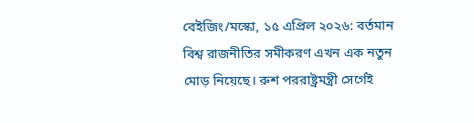বেইজিং/মস্কো, ১৫ এপ্রিল ২০২৬: বর্তমান বিশ্ব রাজনীতির সমীকরণ এখন এক নতুন মোড় নিয়েছে। রুশ পররাষ্ট্রমন্ত্রী সের্গেই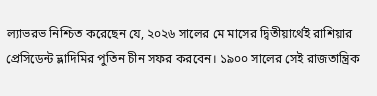ল্যাভরভ নিশ্চিত করেছেন যে, ২০২৬ সালের মে মাসের দ্বিতীয়ার্থেই রাশিয়ার প্রেসিডেন্ট ভ্লাদিমির পুতিন চীন সফর করবেন। ১৯০০ সালের সেই রাজতান্ত্রিক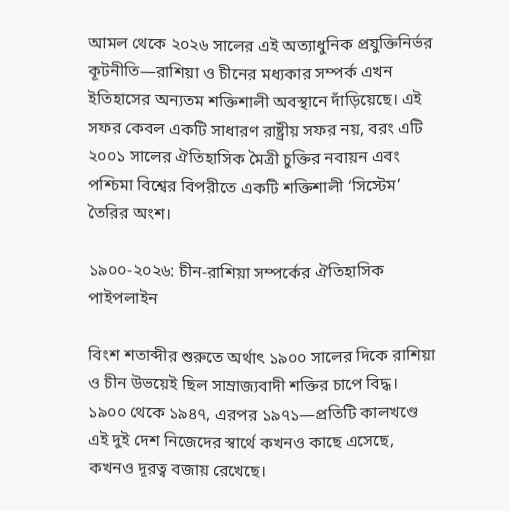আমল থেকে ২০২৬ সালের এই অত্যাধুনিক প্রযুক্তিনির্ভর কূটনীতি—রাশিয়া ও চীনের মধ্যকার সম্পর্ক এখন ইতিহাসের অন্যতম শক্তিশালী অবস্থানে দাঁড়িয়েছে। এই সফর কেবল একটি সাধারণ রাষ্ট্রীয় সফর নয়, বরং এটি ২০০১ সালের ঐতিহাসিক মৈত্রী চুক্তির নবায়ন এবং পশ্চিমা বিশ্বের বিপরীতে একটি শক্তিশালী ‘সিস্টেম’ তৈরির অংশ।

১৯০০-২০২৬: চীন-রাশিয়া সম্পর্কের ঐতিহাসিক পাইপলাইন

বিংশ শতাব্দীর শুরুতে অর্থাৎ ১৯০০ সালের দিকে রাশিয়া ও চীন উভয়েই ছিল সাম্রাজ্যবাদী শক্তির চাপে বিদ্ধ। ১৯০০ থেকে ১৯৪৭, এরপর ১৯৭১—প্রতিটি কালখণ্ডে এই দুই দেশ নিজেদের স্বার্থে কখনও কাছে এসেছে, কখনও দূরত্ব বজায় রেখেছে।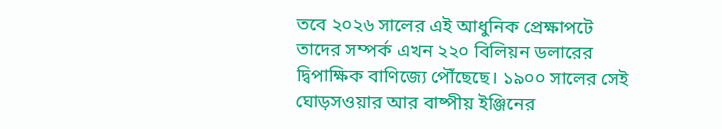তবে ২০২৬ সালের এই আধুনিক প্রেক্ষাপটে তাদের সম্পর্ক এখন ২২০ বিলিয়ন ডলারের দ্বিপাক্ষিক বাণিজ্যে পৌঁছেছে। ১৯০০ সালের সেই ঘোড়সওয়ার আর বাষ্পীয় ইঞ্জিনের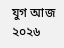যুগ আজ ২০২৬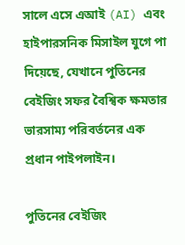সালে এসে এআই (AI) এবং হাইপারসনিক মিসাইল যুগে পা দিয়েছে, যেখানে পুতিনের বেইজিং সফর বৈশ্বিক ক্ষমতার ভারসাম্য পরিবর্তনের এক প্রধান পাইপলাইন।

পুতিনের বেইজিং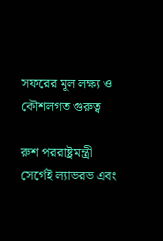সফরের মূল লক্ষ্য ও কৌশলগত গুরুত্ব

রুশ পররাষ্ট্রমন্ত্রী সের্গেই ল্যাভরভ এবং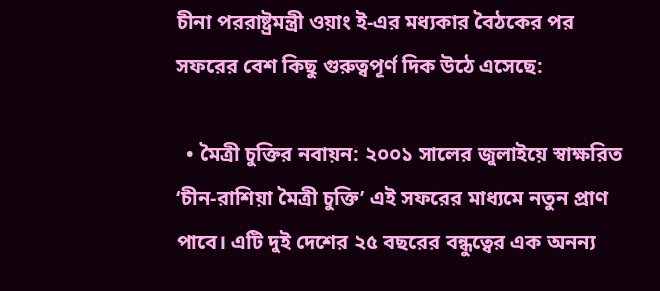চীনা পররাষ্ট্রমন্ত্রী ওয়াং ই-এর মধ্যকার বৈঠকের পর সফরের বেশ কিছু গুরুত্বপূর্ণ দিক উঠে এসেছে:

  • মৈত্রী চুক্তির নবায়ন: ২০০১ সালের জুলাইয়ে স্বাক্ষরিত ‘চীন-রাশিয়া মৈত্রী চুক্তি’ এই সফরের মাধ্যমে নতুন প্রাণ পাবে। এটি দুই দেশের ২৫ বছরের বন্ধুত্বের এক অনন্য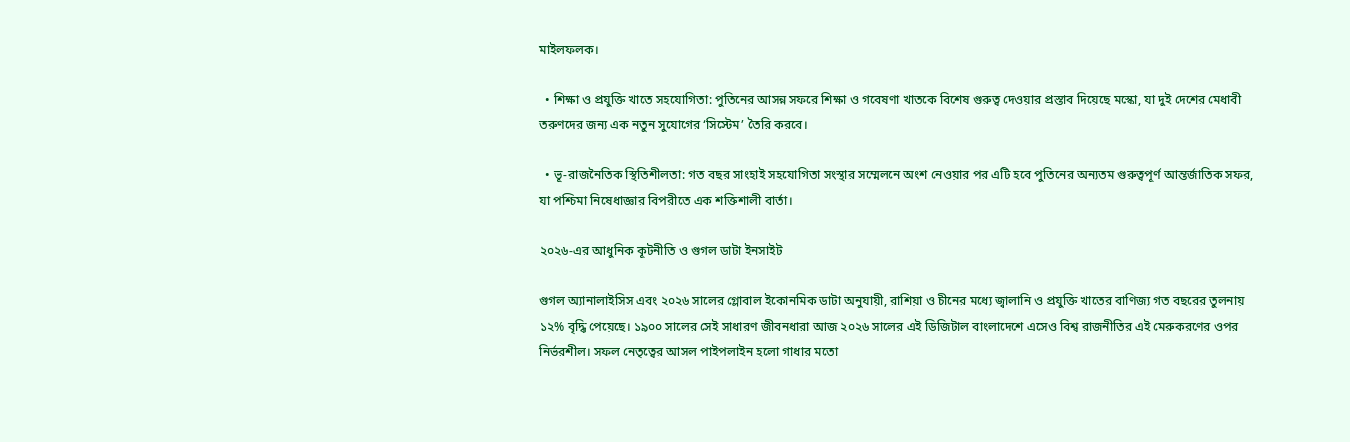মাইলফলক।

  • শিক্ষা ও প্রযুক্তি খাতে সহযোগিতা: পুতিনের আসন্ন সফরে শিক্ষা ও গবেষণা খাতকে বিশেষ গুরুত্ব দেওয়ার প্রস্তাব দিয়েছে মস্কো, যা দুই দেশের মেধাবী তরুণদের জন্য এক নতুন সুযোগের ‘সিস্টেম’ তৈরি করবে।

  • ভূ-রাজনৈতিক স্থিতিশীলতা: গত বছর সাংহাই সহযোগিতা সংস্থার সম্মেলনে অংশ নেওয়ার পর এটি হবে পুতিনের অন্যতম গুরুত্বপূর্ণ আন্তর্জাতিক সফর, যা পশ্চিমা নিষেধাজ্ঞার বিপরীতে এক শক্তিশালী বার্তা।

২০২৬-এর আধুনিক কূটনীতি ও গুগল ডাটা ইনসাইট

গুগল অ্যানালাইসিস এবং ২০২৬ সালের গ্লোবাল ইকোনমিক ডাটা অনুযায়ী, রাশিয়া ও চীনের মধ্যে জ্বালানি ও প্রযুক্তি খাতের বাণিজ্য গত বছরের তুলনায় ১২% বৃদ্ধি পেয়েছে। ১৯০০ সালের সেই সাধারণ জীবনধারা আজ ২০২৬ সালের এই ডিজিটাল বাংলাদেশে এসেও বিশ্ব রাজনীতির এই মেরুকরণের ওপর নির্ভরশীল। সফল নেতৃত্বের আসল পাইপলাইন হলো গাধার মতো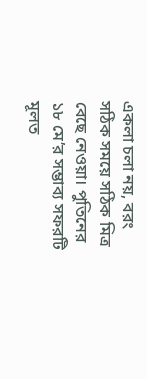একলা চলা নয়, বরং সঠিক সময়ে সঠিক মিত্র বেছে নেওয়া। পুতিনের ১৮ মে’র সম্ভাব্য সফরটি মূলত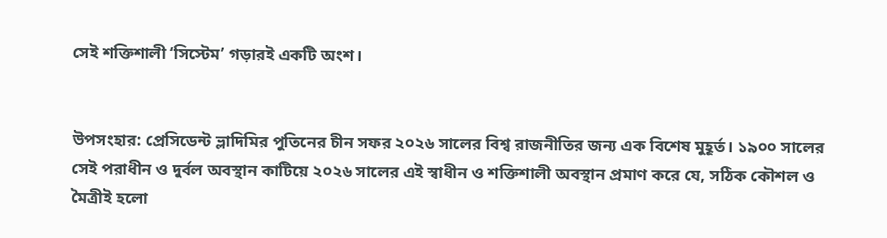সেই শক্তিশালী ‘সিস্টেম’ গড়ারই একটি অংশ।


উপসংহার: প্রেসিডেন্ট ভ্লাদিমির পুতিনের চীন সফর ২০২৬ সালের বিশ্ব রাজনীতির জন্য এক বিশেষ মুহূর্ত। ১৯০০ সালের সেই পরাধীন ও দুর্বল অবস্থান কাটিয়ে ২০২৬ সালের এই স্বাধীন ও শক্তিশালী অবস্থান প্রমাণ করে যে, সঠিক কৌশল ও মৈত্রীই হলো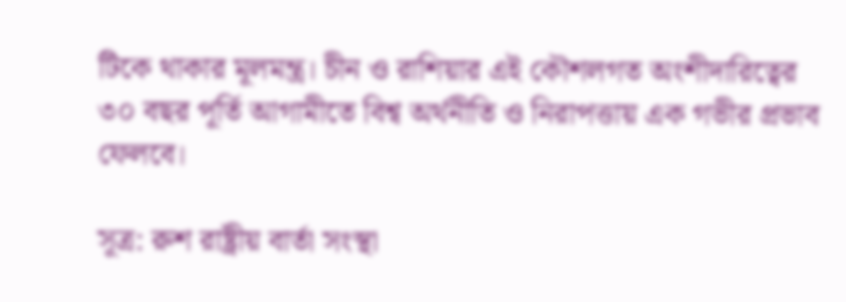টিকে থাকার মূলমন্ত্র। চীন ও রাশিয়ার এই কৌশলগত অংশীদারিত্বের ৩০ বছর পূর্তি আগামীতে বিশ্ব অর্থনীতি ও নিরাপত্তায় এক গভীর প্রভাব ফেলবে।

সূত্র: রুশ রাষ্ট্রীয় বার্তা সংস্থা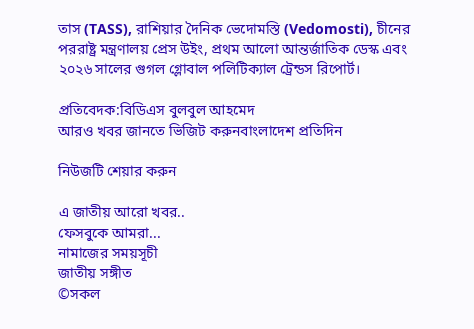তাস (TASS), রাশিয়ার দৈনিক ভেদোমস্তি (Vedomosti), চীনের পররাষ্ট্র মন্ত্রণালয় প্রেস উইং, প্রথম আলো আন্তর্জাতিক ডেস্ক এবং ২০২৬ সালের গুগল গ্লোবাল পলিটিক্যাল ট্রেন্ডস রিপোর্ট।

প্রতিবেদক:বিডিএস বুলবুল আহমেদ
আরও খবর জানতে ভিজিট করুনবাংলাদেশ প্রতিদিন

নিউজটি শেয়ার করুন

এ জাতীয় আরো খবর..
ফেসবুকে আমরা...
নামাজের সময়সূচী
জাতীয় সঙ্গীত
©সকল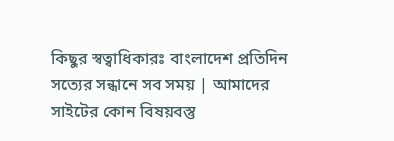কিছুর স্বত্বাধিকারঃ বাংলাদেশ প্রতিদিন সত্যের সন্ধানে সব সময় | আমাদের সাইটের কোন বিষয়বস্তু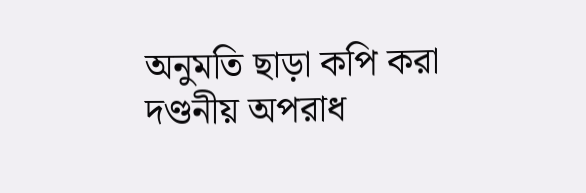অনুমতি ছাড়া কপি করা দণ্ডনীয় অপরাধ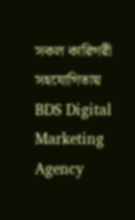সকল কারিগরী সহযোগিতায় BDS Digital Marketing Agency